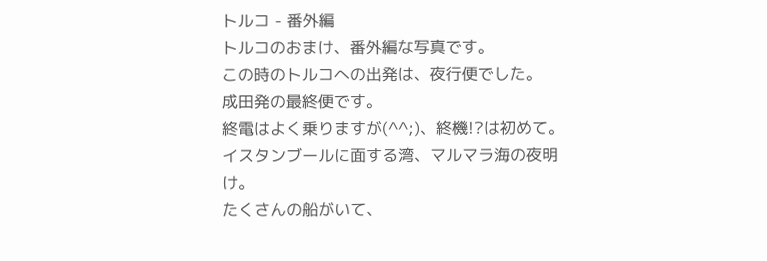トルコ - 番外編
トルコのおまけ、番外編な写真です。
この時のトルコへの出発は、夜行便でした。
成田発の最終便です。
終電はよく乗りますが(^^;)、終機!?は初めて。
イスタンブールに面する湾、マルマラ海の夜明け。
たくさんの船がいて、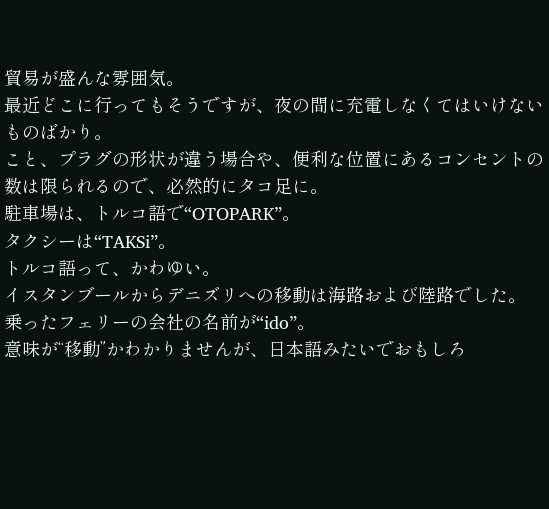貿易が盛んな雰囲気。
最近どこに行ってもそうですが、夜の間に充電しなくてはいけないものばかり。
こと、プラグの形状が違う場合や、便利な位置にあるコンセントの数は限られるので、必然的にタコ足に。
駐車場は、トルコ語で“OTOPARK”。
タクシーは“TAKSi”。
トルコ語って、かわゆい。
イスタンブールからデニズリへの移動は海路および陸路でした。
乗ったフェリーの会社の名前が“ido”。
意味が“移動”かわかりませんが、日本語みたいでおもしろ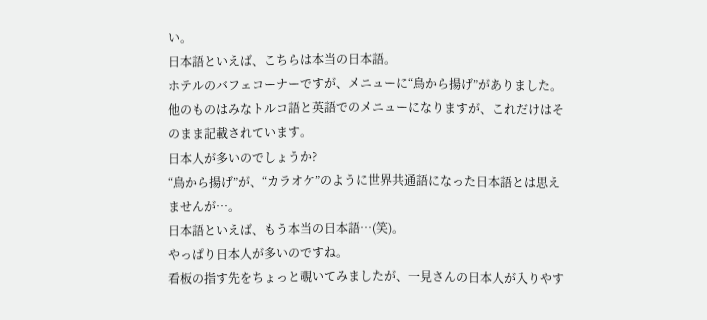い。
日本語といえば、こちらは本当の日本語。
ホテルのバフェコーナーですが、メニューに“鳥から揚げ”がありました。
他のものはみなトルコ語と英語でのメニューになりますが、これだけはそのまま記載されています。
日本人が多いのでしょうか?
“鳥から揚げ”が、“カラオケ”のように世界共通語になった日本語とは思えませんが…。
日本語といえば、もう本当の日本語…(笑)。
やっぱり日本人が多いのですね。
看板の指す先をちょっと覗いてみましたが、一見さんの日本人が入りやす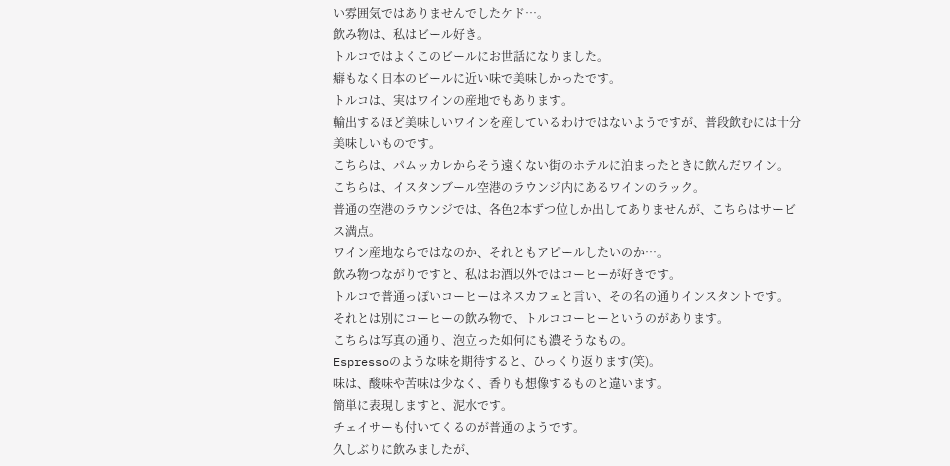い雰囲気ではありませんでしたケド…。
飲み物は、私はビール好き。
トルコではよくこのビールにお世話になりました。
癖もなく日本のビールに近い味で美味しかったです。
トルコは、実はワインの産地でもあります。
輸出するほど美味しいワインを産しているわけではないようですが、普段飲むには十分美味しいものです。
こちらは、パムッカレからそう遠くない街のホテルに泊まったときに飲んだワイン。
こちらは、イスタンブール空港のラウンジ内にあるワインのラック。
普通の空港のラウンジでは、各色2本ずつ位しか出してありませんが、こちらはサービス満点。
ワイン産地ならではなのか、それともアピールしたいのか…。
飲み物つながりですと、私はお酒以外ではコーヒーが好きです。
トルコで普通っぽいコーヒーはネスカフェと言い、その名の通りインスタントです。
それとは別にコーヒーの飲み物で、トルココーヒーというのがあります。
こちらは写真の通り、泡立った如何にも濃そうなもの。
Espressoのような味を期待すると、ひっくり返ります(笑)。
味は、酸味や苦味は少なく、香りも想像するものと違います。
簡単に表現しますと、泥水です。
チェイサーも付いてくるのが普通のようです。
久しぶりに飲みましたが、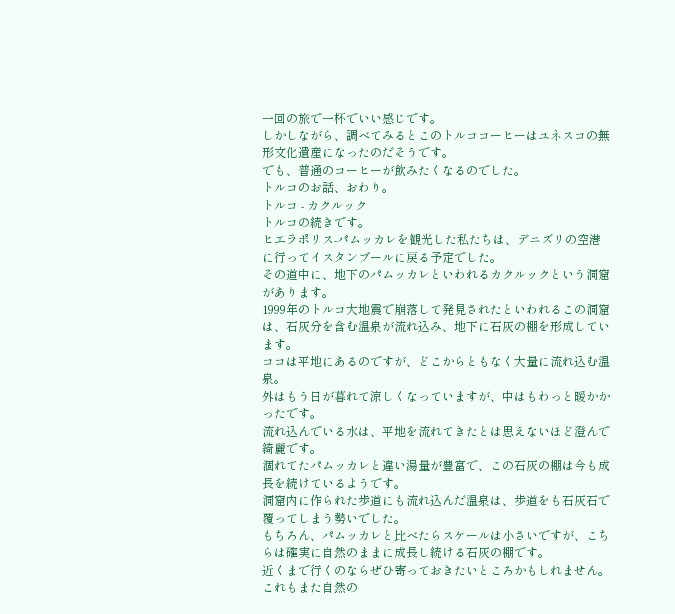一回の旅で一杯でいい感じです。
しかしながら、調べてみるとこのトルココーヒーはユネスコの無形文化遺産になったのだそうです。
でも、普通のコーヒーが飲みたくなるのでした。
トルコのお話、おわり。
トルコ - カクルック
トルコの続きです。
ヒエラポリス-パムッカレを観光した私たちは、デニズリの空港に行ってイスタンブールに戻る予定でした。
その道中に、地下のパムッカレといわれるカクルックという洞窟があります。
1999年のトルコ大地震で崩落して発見されたといわれるこの洞窟は、石灰分を含む温泉が流れ込み、地下に石灰の棚を形成しています。
ココは平地にあるのですが、どこからともなく大量に流れ込む温泉。
外はもう日が暮れて涼しくなっていますが、中はもわっと暖かかったです。
流れ込んでいる水は、平地を流れてきたとは思えないほど澄んで綺麗です。
涸れてたパムッカレと違い湯量が豊富で、この石灰の棚は今も成長を続けているようです。
洞窟内に作られた歩道にも流れ込んだ温泉は、歩道をも石灰石で覆ってしまう勢いでした。
もちろん、パムッカレと比べたらスケールは小さいですが、こちらは確実に自然のままに成長し続ける石灰の棚です。
近くまで行くのならぜひ寄っておきたいところかもしれません。
これもまた自然の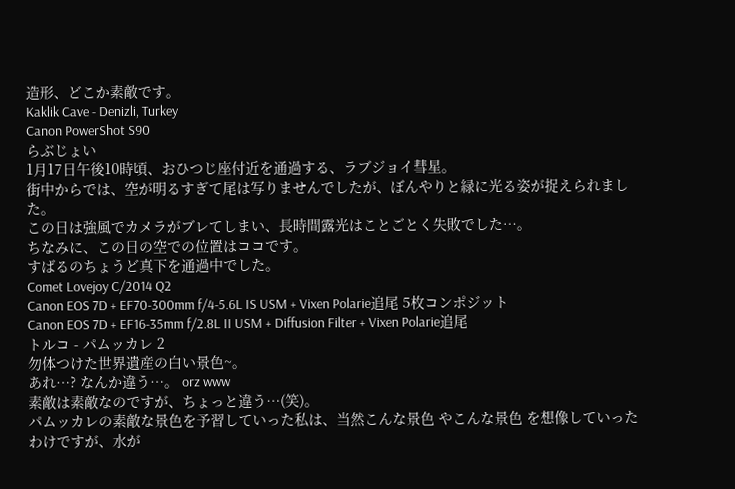造形、どこか素敵です。
Kaklik Cave - Denizli, Turkey
Canon PowerShot S90
らぶじょい
1月17日午後10時頃、おひつじ座付近を通過する、ラブジョイ彗星。
街中からでは、空が明るすぎて尾は写りませんでしたが、ぼんやりと緑に光る姿が捉えられました。
この日は強風でカメラがブレてしまい、長時間露光はことごとく失敗でした…。
ちなみに、この日の空での位置はココです。
すばるのちょうど真下を通過中でした。
Comet Lovejoy C/2014 Q2
Canon EOS 7D + EF70-300mm f/4-5.6L IS USM + Vixen Polarie追尾 5枚コンポジット
Canon EOS 7D + EF16-35mm f/2.8L II USM + Diffusion Filter + Vixen Polarie追尾
トルコ - パムッカレ 2
勿体つけた世界遺産の白い景色~。
あれ…? なんか違う…。 orz www
素敵は素敵なのですが、ちょっと違う…(笑)。
パムッカレの素敵な景色を予習していった私は、当然こんな景色 やこんな景色 を想像していったわけですが、水が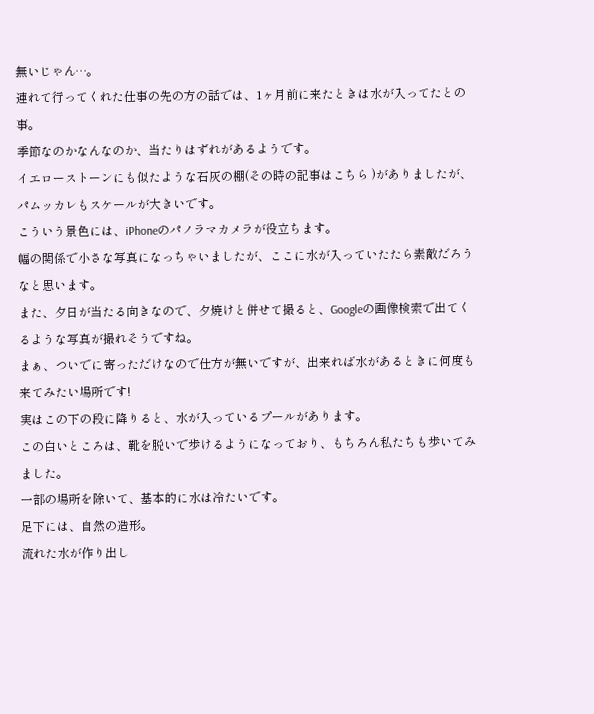無いじゃん…。
連れて行ってくれた仕事の先の方の話では、1ヶ月前に来たときは水が入ってたとの事。
季節なのかなんなのか、当たりはずれがあるようです。
イエローストーンにも似たような石灰の棚(その時の記事はこちら )がありましたが、パムッカレもスケールが大きいです。
こういう景色には、iPhoneのパノラマカメラが役立ちます。
幅の関係で小さな写真になっちゃいましたが、ここに水が入っていたたら素敵だろうなと思います。
また、夕日が当たる向きなので、夕焼けと併せて撮ると、Googleの画像検索で出てくるような写真が撮れそうですね。
まぁ、ついでに寄っただけなので仕方が無いですが、出来れば水があるときに何度も来てみたい場所です!
実はこの下の段に降りると、水が入っているプールがあります。
この白いところは、靴を脱いで歩けるようになっており、もちろん私たちも歩いてみました。
一部の場所を除いて、基本的に水は冷たいです。
足下には、自然の造形。
流れた水が作り出し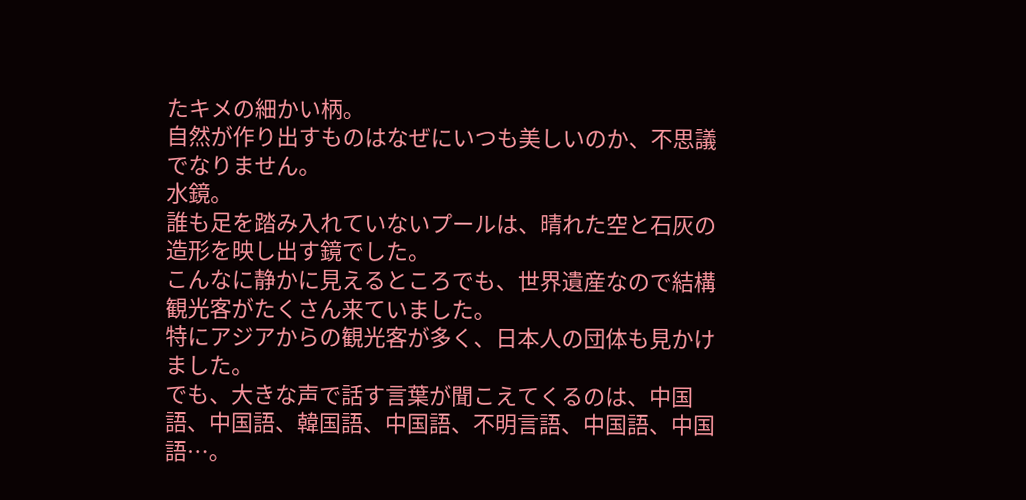たキメの細かい柄。
自然が作り出すものはなぜにいつも美しいのか、不思議でなりません。
水鏡。
誰も足を踏み入れていないプールは、晴れた空と石灰の造形を映し出す鏡でした。
こんなに静かに見えるところでも、世界遺産なので結構観光客がたくさん来ていました。
特にアジアからの観光客が多く、日本人の団体も見かけました。
でも、大きな声で話す言葉が聞こえてくるのは、中国語、中国語、韓国語、中国語、不明言語、中国語、中国語…。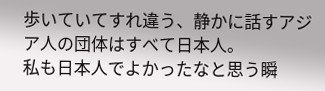歩いていてすれ違う、静かに話すアジア人の団体はすべて日本人。
私も日本人でよかったなと思う瞬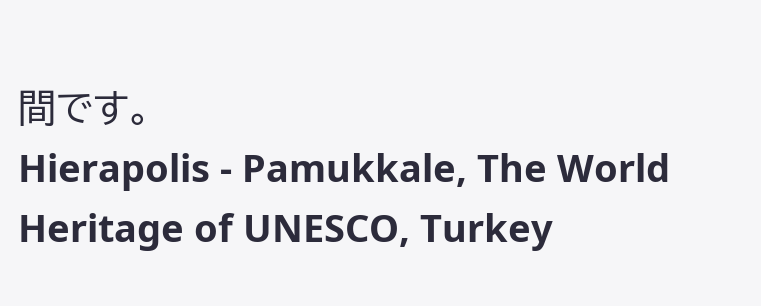間です。
Hierapolis - Pamukkale, The World Heritage of UNESCO, Turkey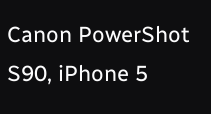Canon PowerShot S90, iPhone 5